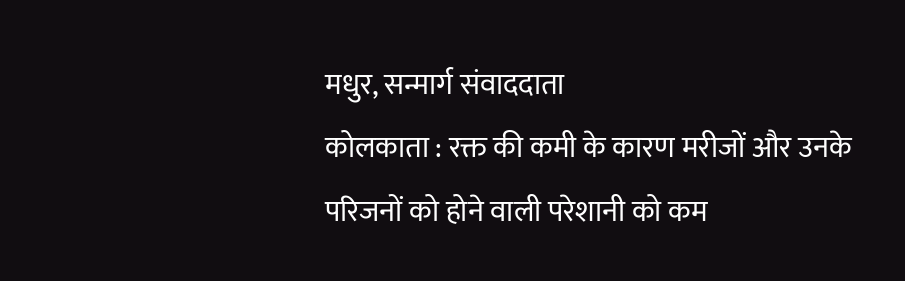मधुर, सन्मार्ग संवाददाता
कोलकाता : रक्त की कमी के कारण मरीजों और उनके परिजनों को होने वाली परेशानी को कम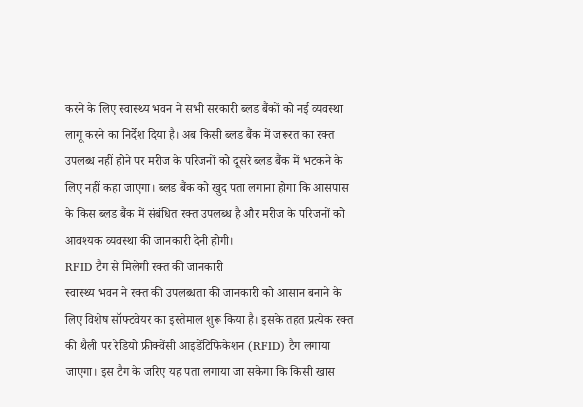करने के लिए स्वास्थ्य भवन ने सभी सरकारी ब्लड बैंकों को नई व्यवस्था लागू करने का निर्देश दिया है। अब किसी ब्लड बैंक में जरूरत का रक्त उपलब्ध नहीं होने पर मरीज के परिजनों को दूसरे ब्लड बैंक में भटकने के लिए नहीं कहा जाएगा। ब्लड बैंक को खुद पता लगाना होगा कि आसपास के किस ब्लड बैंक में संबंधित रक्त उपलब्ध है और मरीज के परिजनों को आवश्यक व्यवस्था की जानकारी देनी होगी।
RFID टैग से मिलेगी रक्त की जानकारी
स्वास्थ्य भवन ने रक्त की उपलब्धता की जानकारी को आसान बनाने के लिए विशेष सॉफ्टवेयर का इस्तेमाल शुरू किया है। इसके तहत प्रत्येक रक्त की थैली पर रेडियो फ्रीक्वेंसी आइडेंटिफिकेशन (RFID) टैग लगाया जाएगा। इस टैग के जरिए यह पता लगाया जा सकेगा कि किसी खास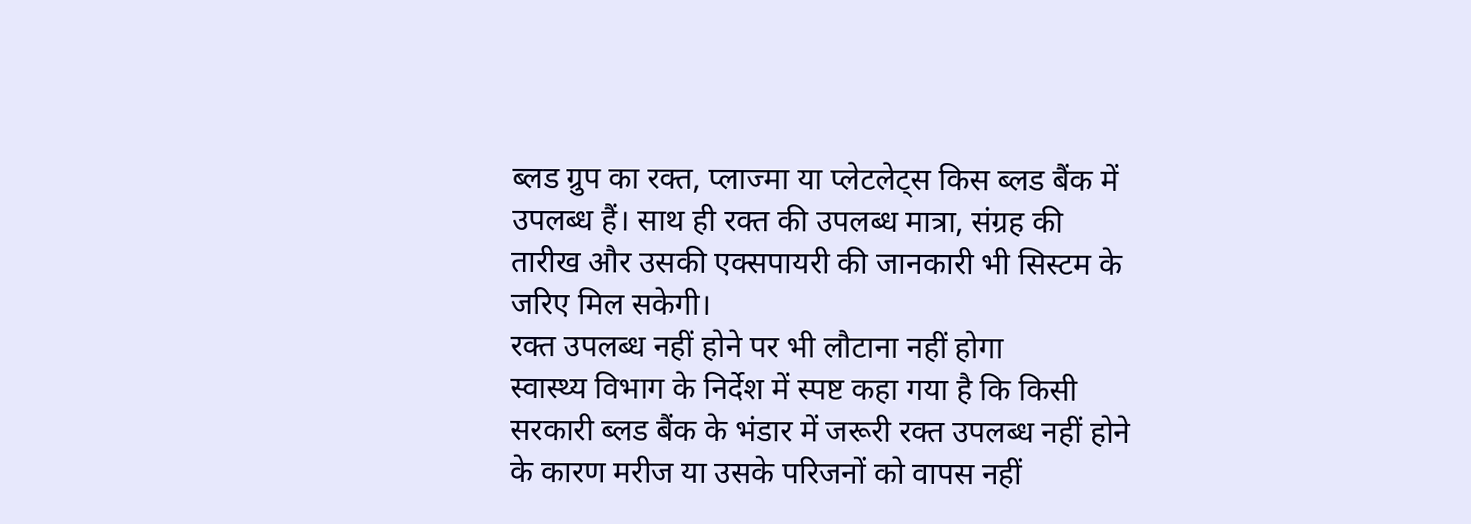ब्लड ग्रुप का रक्त, प्लाज्मा या प्लेटलेट्स किस ब्लड बैंक में उपलब्ध हैं। साथ ही रक्त की उपलब्ध मात्रा, संग्रह की तारीख और उसकी एक्सपायरी की जानकारी भी सिस्टम के जरिए मिल सकेगी।
रक्त उपलब्ध नहीं होने पर भी लौटाना नहीं होगा
स्वास्थ्य विभाग के निर्देश में स्पष्ट कहा गया है कि किसी सरकारी ब्लड बैंक के भंडार में जरूरी रक्त उपलब्ध नहीं होने के कारण मरीज या उसके परिजनों को वापस नहीं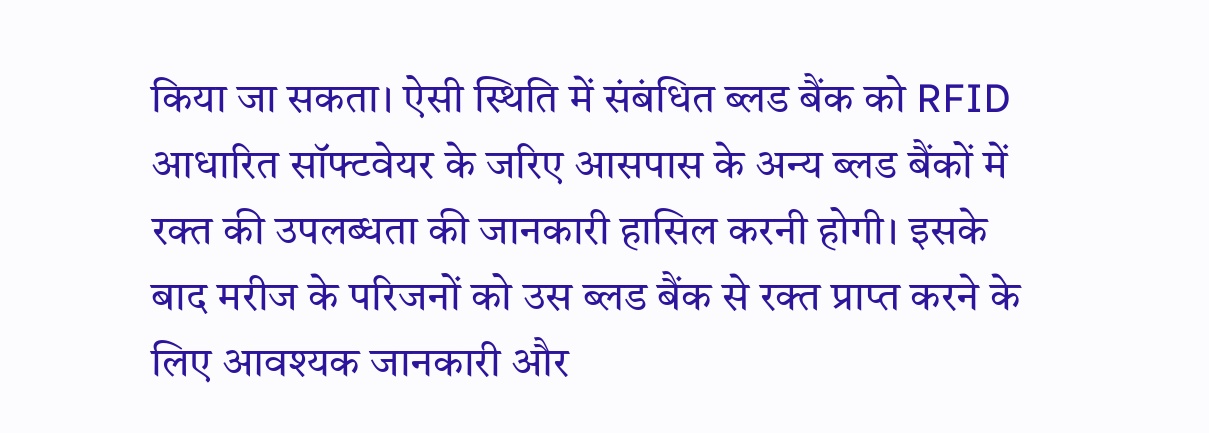किया जा सकता। ऐसी स्थिति में संबंधित ब्लड बैंक को RFID आधारित सॉफ्टवेयर के जरिए आसपास के अन्य ब्लड बैंकों में रक्त की उपलब्धता की जानकारी हासिल करनी होगी। इसके बाद मरीज के परिजनों को उस ब्लड बैंक से रक्त प्राप्त करने के लिए आवश्यक जानकारी और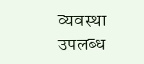व्यवस्था उपलब्ध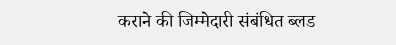कराने की जिम्मेदारी संबंधित ब्लड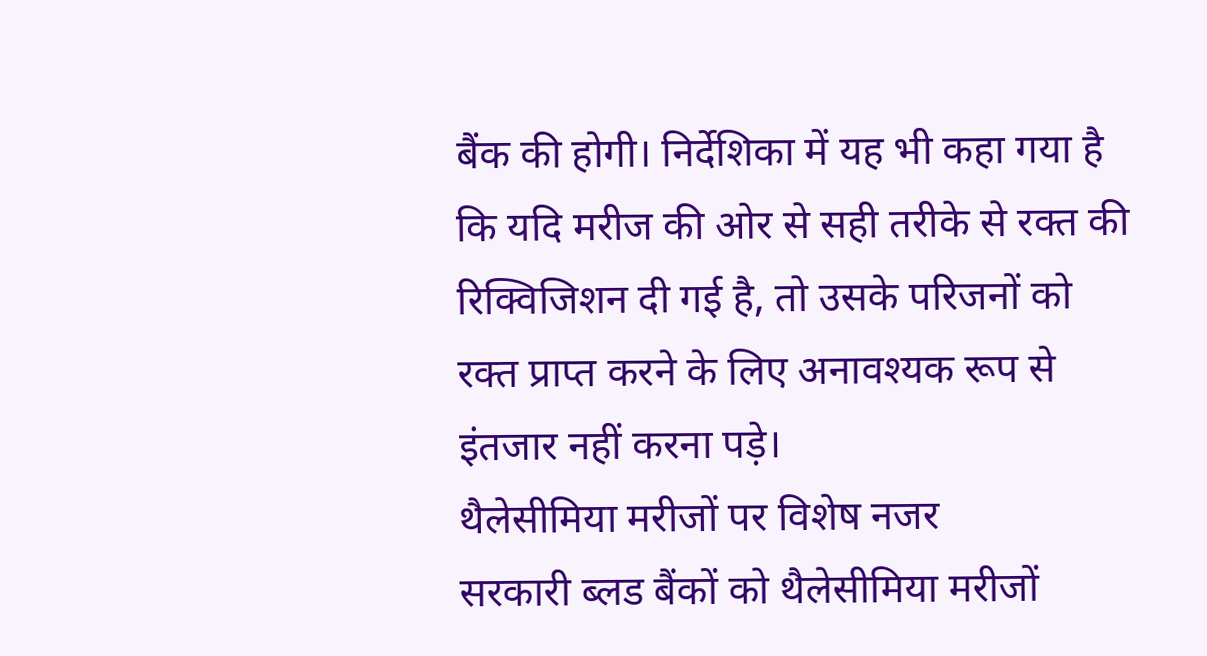बैंक की होगी। निर्देशिका में यह भी कहा गया है कि यदि मरीज की ओर से सही तरीके से रक्त की रिक्विजिशन दी गई है, तो उसके परिजनों को रक्त प्राप्त करने के लिए अनावश्यक रूप से इंतजार नहीं करना पड़े।
थैलेसीमिया मरीजों पर विशेष नजर
सरकारी ब्लड बैंकों को थैलेसीमिया मरीजों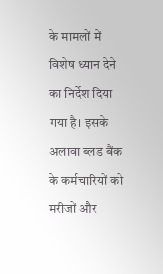के मामलों में विशेष ध्यान देने का निर्देश दिया गया है। इसके अलावा ब्लड बैंक के कर्मचारियों को मरीजों और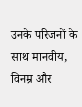उनके परिजनों के साथ मानवीय, विनम्र और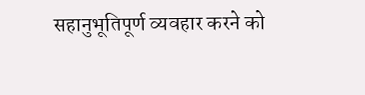सहानुभूतिपूर्ण व्यवहार करने को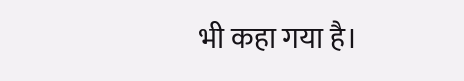भी कहा गया है।